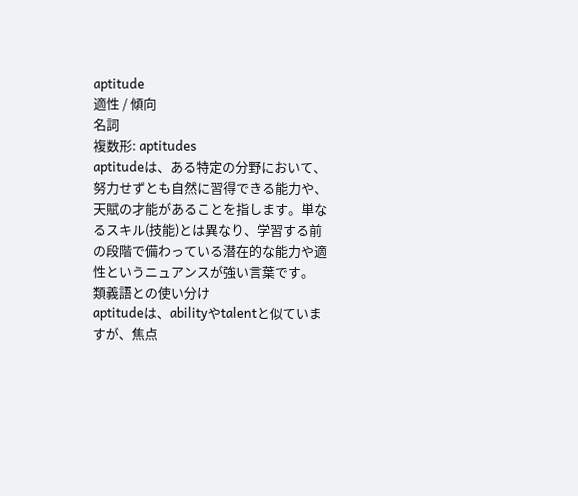aptitude
適性 / 傾向
名詞
複数形: aptitudes
aptitudeは、ある特定の分野において、努力せずとも自然に習得できる能力や、天賦の才能があることを指します。単なるスキル(技能)とは異なり、学習する前の段階で備わっている潜在的な能力や適性というニュアンスが強い言葉です。
類義語との使い分け
aptitudeは、abilityやtalentと似ていますが、焦点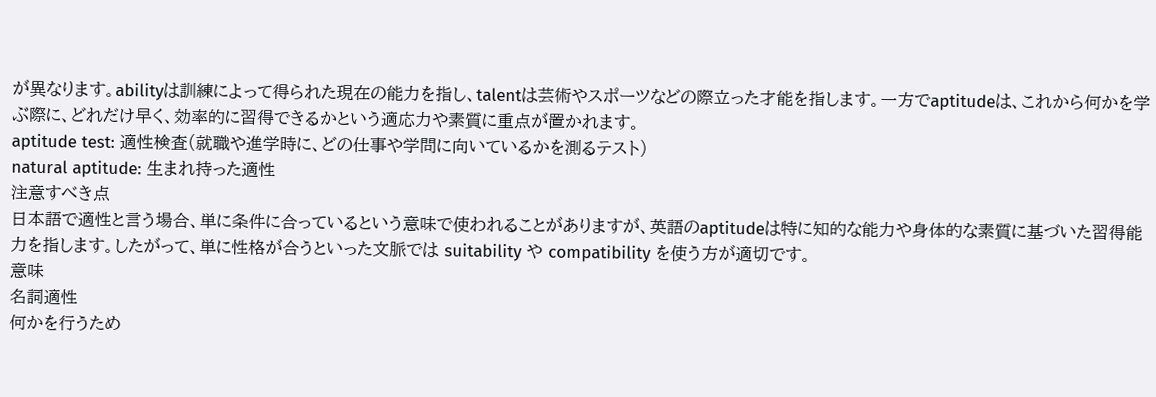が異なります。abilityは訓練によって得られた現在の能力を指し、talentは芸術やスポーツなどの際立った才能を指します。一方でaptitudeは、これから何かを学ぶ際に、どれだけ早く、効率的に習得できるかという適応力や素質に重点が置かれます。
aptitude test: 適性検査(就職や進学時に、どの仕事や学問に向いているかを測るテスト)
natural aptitude: 生まれ持った適性
注意すべき点
日本語で適性と言う場合、単に条件に合っているという意味で使われることがありますが、英語のaptitudeは特に知的な能力や身体的な素質に基づいた習得能力を指します。したがって、単に性格が合うといった文脈では suitability や compatibility を使う方が適切です。
意味
名詞適性
何かを行うため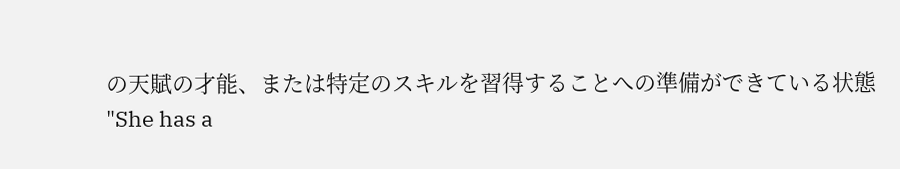の天賦の才能、または特定のスキルを習得することへの準備ができている状態
"She has a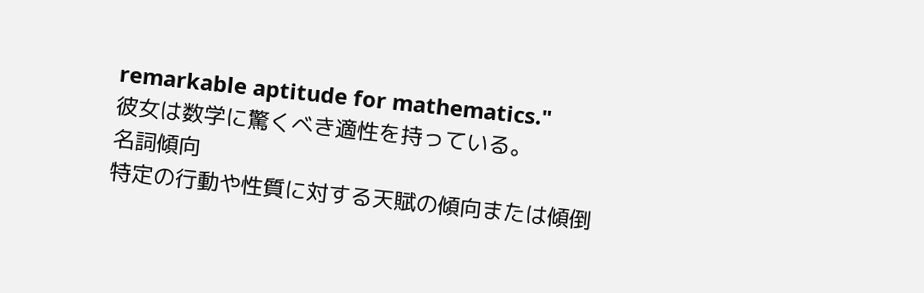remarkable aptitude for mathematics."
彼女は数学に驚くべき適性を持っている。
名詞傾向
特定の行動や性質に対する天賦の傾向または傾倒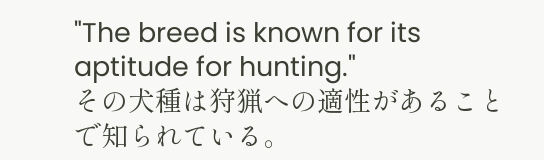"The breed is known for its aptitude for hunting."
その犬種は狩猟への適性があることで知られている。